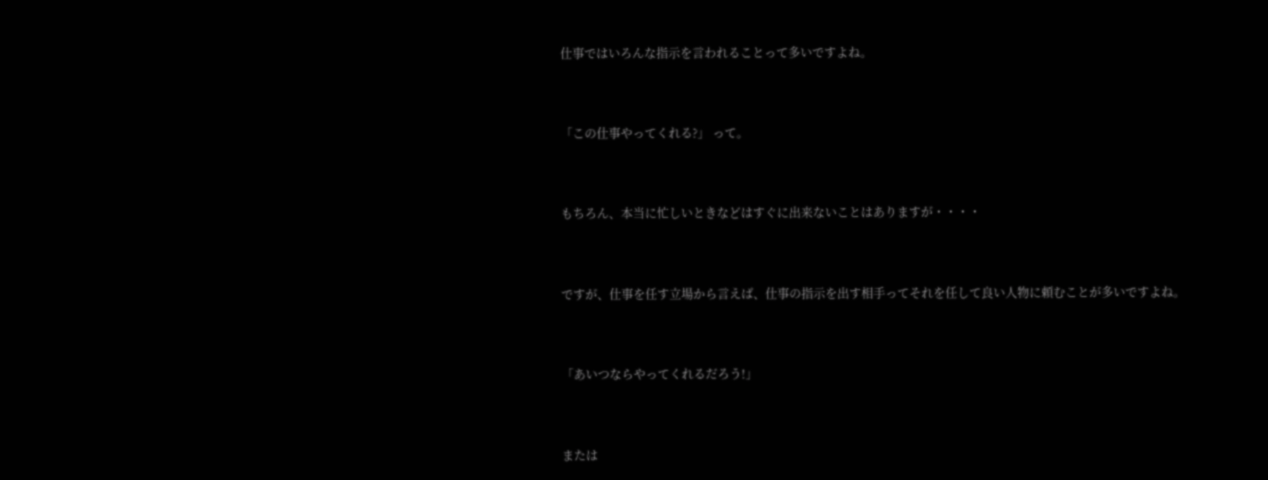仕事ではいろんな指示を言われることって多いですよね。


「この仕事やってくれる?」 って。


もちろん、本当に忙しいときなどはすぐに出来ないことはありますが・・・・


ですが、仕事を任す立場から言えば、仕事の指示を出す相手ってそれを任して良い人物に頼むことが多いですよね。


「あいつならやってくれるだろう!」


または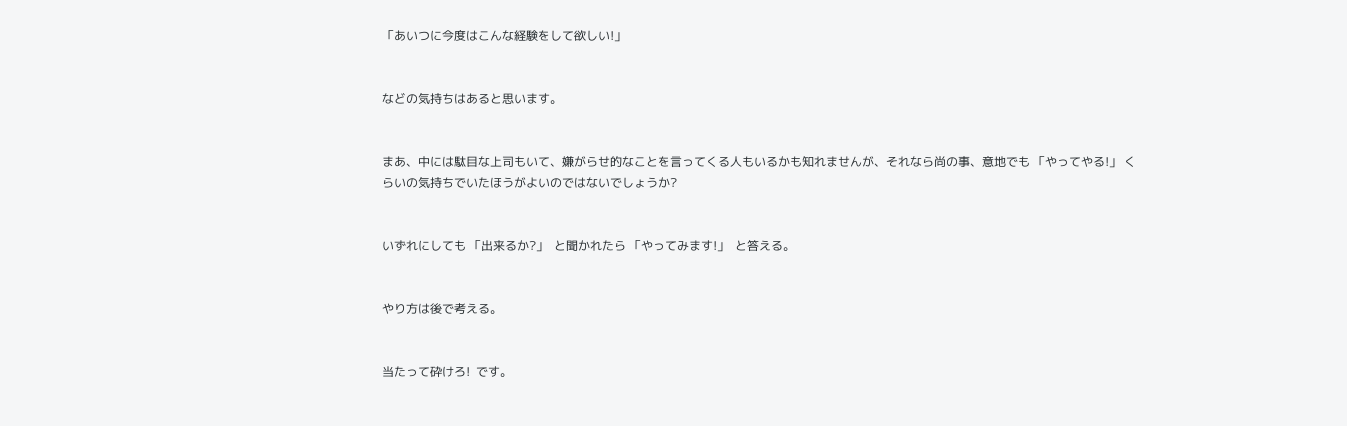「あいつに今度はこんな経験をして欲しい!」


などの気持ちはあると思います。


まあ、中には駄目な上司もいて、嫌がらせ的なことを言ってくる人もいるかも知れませんが、それなら尚の事、意地でも 「やってやる!」 くらいの気持ちでいたほうがよいのではないでしょうか?


いずれにしても 「出来るか?」  と聞かれたら 「やってみます!」  と答える。


やり方は後で考える。


当たって砕けろ!  です。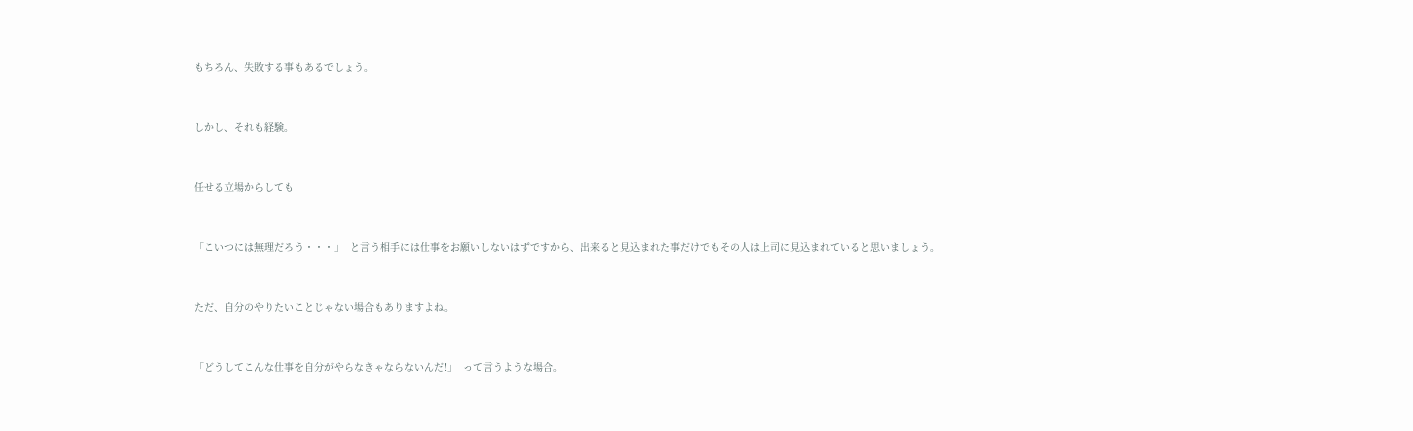もちろん、失敗する事もあるでしょう。


しかし、それも経験。


任せる立場からしても


「こいつには無理だろう・・・」  と言う相手には仕事をお願いしないはずですから、出来ると見込まれた事だけでもその人は上司に見込まれていると思いましょう。


ただ、自分のやりたいことじゃない場合もありますよね。


「どうしてこんな仕事を自分がやらなきゃならないんだ!」  って言うような場合。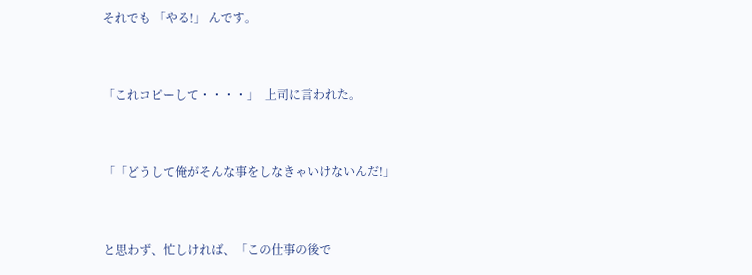それでも 「やる!」 んです。


「これコピーして・・・・」  上司に言われた。


「「どうして俺がそんな事をしなきゃいけないんだ!」


と思わず、忙しければ、「この仕事の後で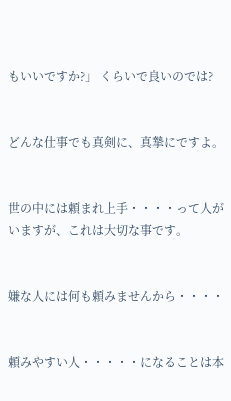もいいですか?」 くらいで良いのでは?


どんな仕事でも真剣に、真摯にですよ。


世の中には頼まれ上手・・・・って人がいますが、これは大切な事です。


嫌な人には何も頼みませんから・・・・


頼みやすい人・・・・・になることは本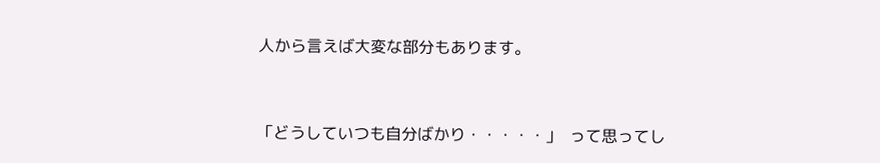人から言えば大変な部分もあります。


「どうしていつも自分ばかり・・・・・」  って思ってし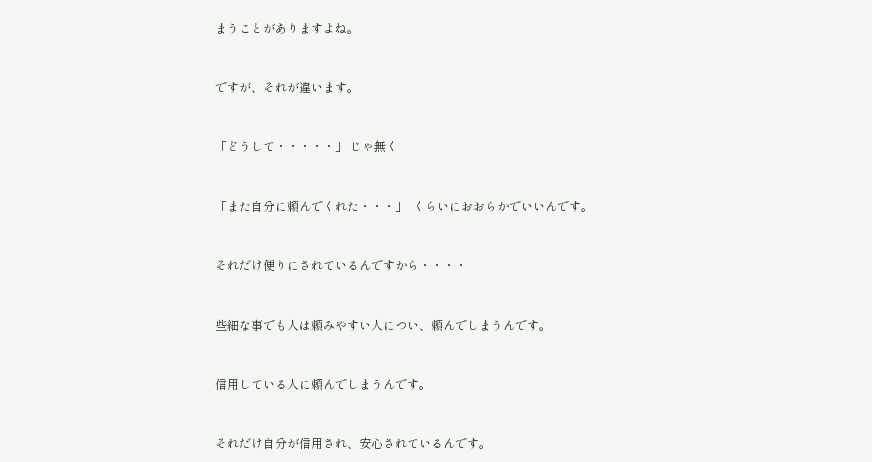まうことがありますよね。


ですが、それが違います。


「どうして・・・・・」 じゃ無く


「また自分に頼んでくれた・・・」  くらいにおおらかでいいんです。


それだけ便りにされているんですから・・・・


些細な事でも人は頼みやすい人につい、頼んでしまうんです。


信用している人に頼んでしまうんです。


それだけ自分が信用され、安心されているんです。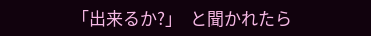「出来るか?」  と聞かれたら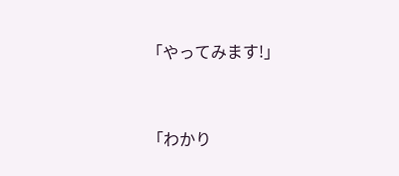「やってみます!」


「わかり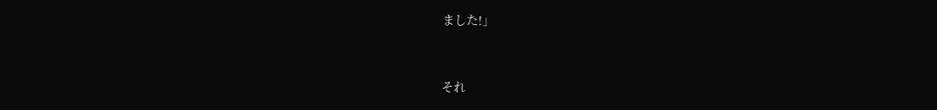ました!」


それ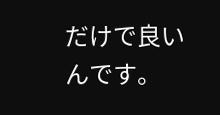だけで良いんです。